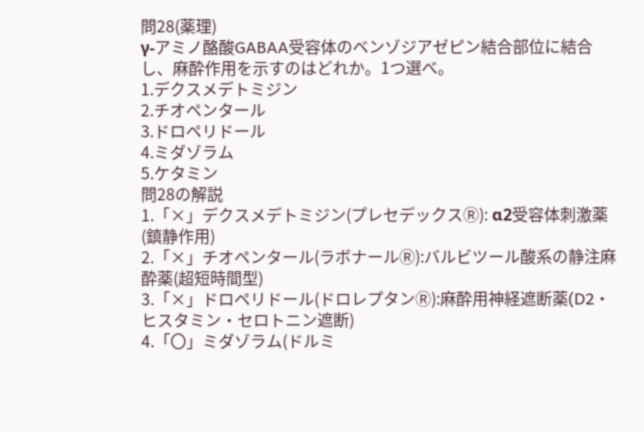問28(薬理)
γ-アミノ酪酸GABAA受容体のベンゾジアゼピン結合部位に結合し、麻酔作用を示すのはどれか。1つ選べ。
1.デクスメデトミジン
2.チオペンタール
3.ドロペリドール
4.ミダゾラム
5.ケタミン
問28の解説
1.「×」デクスメデトミジン(プレセデックスⓇ): α2受容体刺激薬(鎮静作用)
2.「×」チオペンタール(ラボナールⓇ):バルビツール酸系の静注麻酔薬(超短時間型)
3.「×」ドロペリドール(ドロレプタンⓇ):麻酔用神経遮断薬(D2・ヒスタミン・セロトニン遮断)
4.「〇」ミダゾラム(ドルミ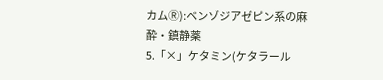カムⓇ):ベンゾジアゼピン系の麻酔・鎮静薬
5.「×」ケタミン(ケタラール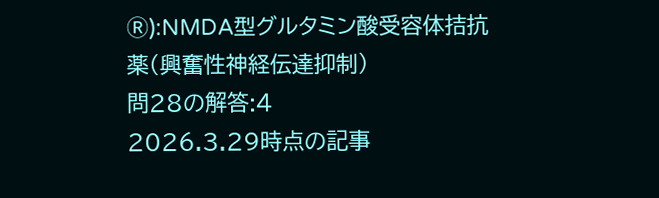Ⓡ):NMDA型グルタミン酸受容体拮抗薬(興奮性神経伝達抑制)
問28の解答:4
2026.3.29時点の記事